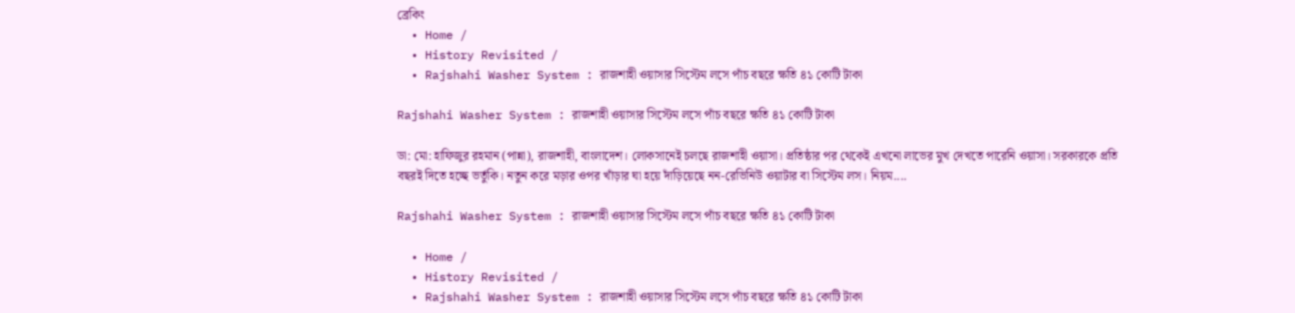ব্রেকিং
  • Home /
  • History Revisited /
  • Rajshahi Washer System : রাজশাহী ওয়াসার সিস্টেম লসে পাঁচ বছরে ক্ষতি ৪১ কোটি টাকা

Rajshahi Washer System : রাজশাহী ওয়াসার সিস্টেম লসে পাঁচ বছরে ক্ষতি ৪১ কোটি টাকা

ডা: মো: হাফিজুর রহমান (পান্না), রাজশাহী, বাংলাদেশ। লোকসানেই চলছে রাজশাহী ওয়াসা। প্রতিষ্ঠার পর থেকেই এখনো লাভের মুখ দেখতে পারেনি ওয়াসা। সরকারকে প্রতি বছরই দিতে হচ্ছে ভর্তুকি। নতুন করে মড়ার ওপর খাঁড়ার ঘা হয়ে দাঁড়িয়েছে নন-রেভিনিউ ওয়াটার বা সিস্টেম লস। নিয়ম....

Rajshahi Washer System : রাজশাহী ওয়াসার সিস্টেম লসে পাঁচ বছরে ক্ষতি ৪১ কোটি টাকা

  • Home /
  • History Revisited /
  • Rajshahi Washer System : রাজশাহী ওয়াসার সিস্টেম লসে পাঁচ বছরে ক্ষতি ৪১ কোটি টাকা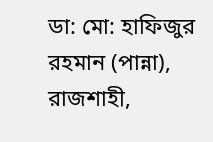ডা: মো: হাফিজুর রহমান (পান্না), রাজশাহী,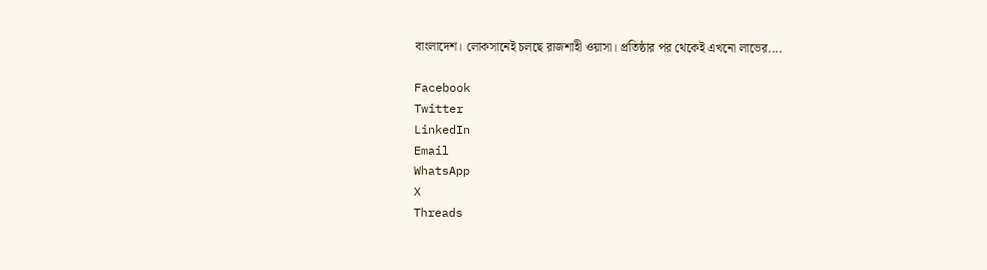বাংলাদেশ। লোকসানেই চলছে রাজশাহী ওয়াসা। প্রতিষ্ঠার পর থেকেই এখনো লাভের....

Facebook
Twitter
LinkedIn
Email
WhatsApp
X
Threads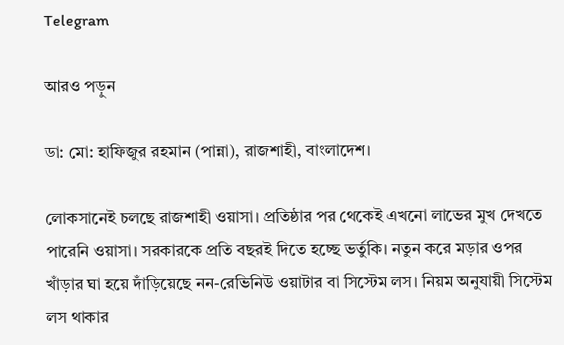Telegram

আরও পড়ুন

ডা: মো: হাফিজুর রহমান (পান্না), রাজশাহী, বাংলাদেশ।

লোকসানেই চলছে রাজশাহী ওয়াসা। প্রতিষ্ঠার পর থেকেই এখনো লাভের মুখ দেখতে পারেনি ওয়াসা। সরকারকে প্রতি বছরই দিতে হচ্ছে ভর্তুকি। নতুন করে মড়ার ওপর খাঁড়ার ঘা হয়ে দাঁড়িয়েছে নন-রেভিনিউ ওয়াটার বা সিস্টেম লস। নিয়ম অনুযায়ী সিস্টেম লস থাকার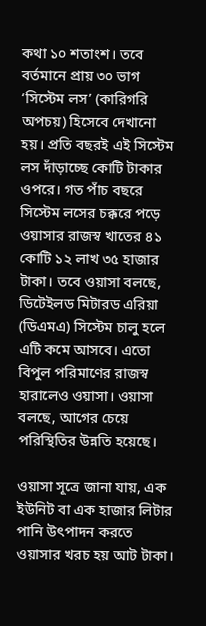কথা ১০ শতাংশ। তবে বর্তমানে প্রায় ৩০ ভাগ ‘সিস্টেম লস’ (কারিগরি অপচয়) হিসেবে দেখানো হয়। প্রতি বছরই এই সিস্টেম লস দাঁড়াচ্ছে কোটি টাকার ওপরে। গত পাঁচ বছরে সিস্টেম লসের চক্করে পড়ে ওয়াসার রাজস্ব খাতের ৪১ কোটি ১২ লাখ ৩৫ হাজার টাকা। তবে ওয়াসা বলছে, ডিটেইলড মিটারড এরিয়া (ডিএমএ) সিস্টেম চালু হলে এটি কমে আসবে। এতো বিপুল পরিমাণের রাজস্ব হারালেও ওয়াসা। ওয়াসা বলছে, আগের চেয়ে পরিস্থিতির উন্নতি হয়েছে।

ওয়াসা সূত্রে জানা যায়, এক ইউনিট বা এক হাজার লিটার পানি উৎপাদন করতে ওয়াসার খরচ হয় আট টাকা।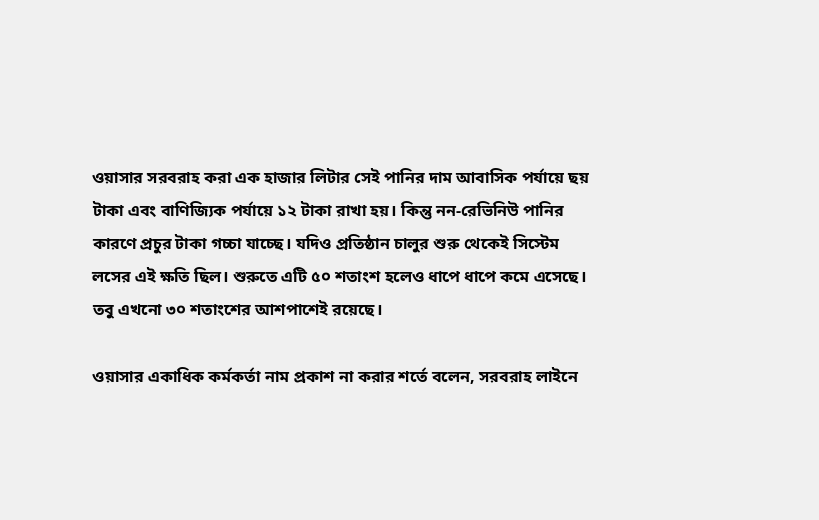ওয়াসার সরবরাহ করা এক হাজার লিটার সেই পানির দাম আবাসিক পর্যায়ে ছয় টাকা এবং বাণিজ্যিক পর্যায়ে ১২ টাকা রাখা হয়। কিন্তু নন-রেভিনিউ পানির কারণে প্রচুর টাকা গচ্চা যাচ্ছে। যদিও প্রতিষ্ঠান চালুর শুরু থেকেই সিস্টেম লসের এই ক্ষতি ছিল। শুরুতে এটি ৫০ শতাংশ হলেও ধাপে ধাপে কমে এসেছে। তবু এখনো ৩০ শতাংশের আশপাশেই রয়েছে।

ওয়াসার একাধিক কর্মকর্তা নাম প্রকাশ না করার শর্তে বলেন, সরবরাহ লাইনে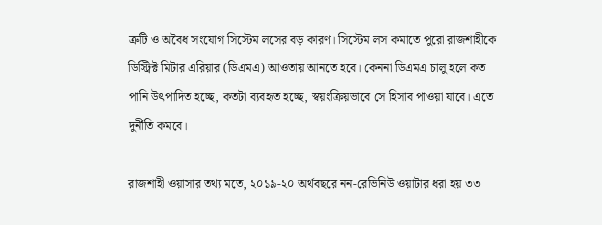ত্রুটি ও অবৈধ সংযোগ সিস্টেম লসের বড় কারণ। সিস্টেম লস কমাতে পুরো রাজশাহীকে ডিস্ট্রিক্ট মিটার এরিয়ার (ডিএমএ) আওতায় আনতে হবে। কেননা ডিএমএ চালু হলে কত পানি উৎপাদিত হচ্ছে, কতটা ব্যবহৃত হচ্ছে, স্বয়ংক্রিয়ভাবে সে হিসাব পাওয়া যাবে। এতে দুর্নীতি কমবে।

রাজশাহী ওয়াসার তথ্য মতে, ২০১৯-২০ অর্থবছরে নন-রেভিনিউ ওয়াটার ধরা হয় ৩৩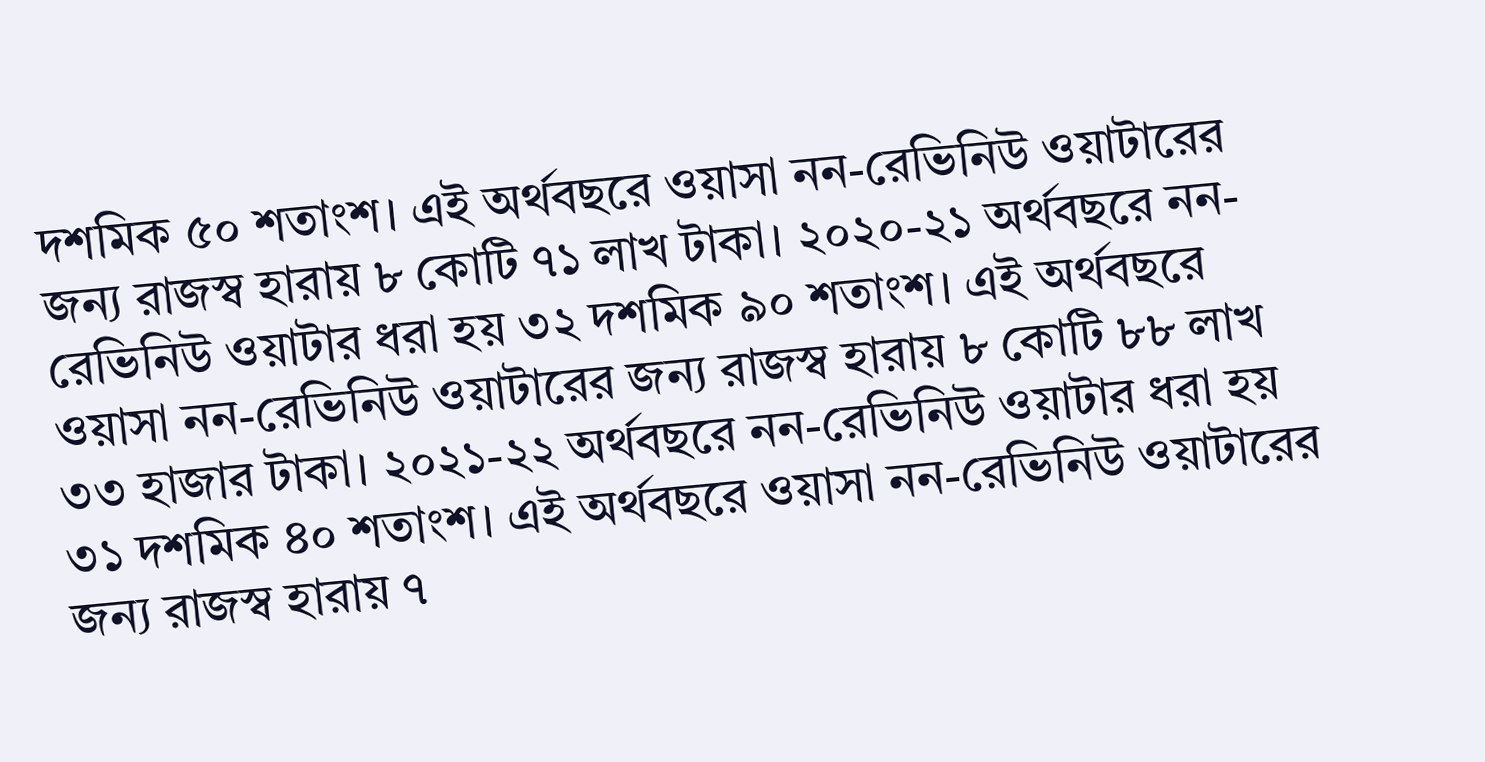দশমিক ৫০ শতাংশ। এই অর্থবছরে ওয়াসা নন-রেভিনিউ ওয়াটারের জন্য রাজস্ব হারায় ৮ কোটি ৭১ লাখ টাকা। ২০২০-২১ অর্থবছরে নন-রেভিনিউ ওয়াটার ধরা হয় ৩২ দশমিক ৯০ শতাংশ। এই অর্থবছরে ওয়াসা নন-রেভিনিউ ওয়াটারের জন্য রাজস্ব হারায় ৮ কোটি ৮৮ লাখ ৩৩ হাজার টাকা। ২০২১-২২ অর্থবছরে নন-রেভিনিউ ওয়াটার ধরা হয় ৩১ দশমিক ৪০ শতাংশ। এই অর্থবছরে ওয়াসা নন-রেভিনিউ ওয়াটারের জন্য রাজস্ব হারায় ৭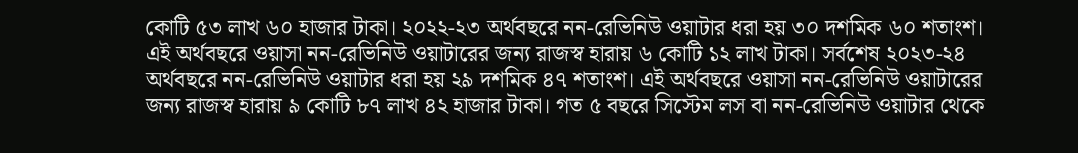কোটি ৫৩ লাখ ৬০ হাজার টাকা। ২০২২-২৩ অর্থবছরে নন-রেভিনিউ ওয়াটার ধরা হয় ৩০ দশমিক ৬০ শতাংশ। এই অর্থবছরে ওয়াসা নন-রেভিনিউ ওয়াটারের জন্য রাজস্ব হারায় ৬ কোটি ১২ লাখ টাকা। সর্বশেষ ২০২৩-২৪ অর্থবছরে নন-রেভিনিউ ওয়াটার ধরা হয় ২৯ দশমিক ৪৭ শতাংশ। এই অর্থবছরে ওয়াসা নন-রেভিনিউ ওয়াটারের জন্য রাজস্ব হারায় ৯ কোটি ৮৭ লাখ ৪২ হাজার টাকা। গত ৫ বছরে সিস্টেম লস বা নন-রেভিনিউ ওয়াটার থেকে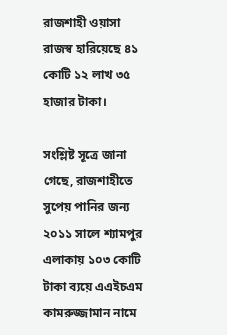রাজশাহী ওয়াসা রাজস্ব হারিয়েছে ৪১ কোটি ১২ লাখ ৩৫ হাজার টাকা।

সংশ্লিষ্ট সূত্রে জানা গেছে, রাজশাহীতে সুপেয় পানির জন্য ২০১১ সালে শ্যামপুর এলাকায় ১০৩ কোটি টাকা ব্যয়ে এএইচএম কামরুজ্জামান নামে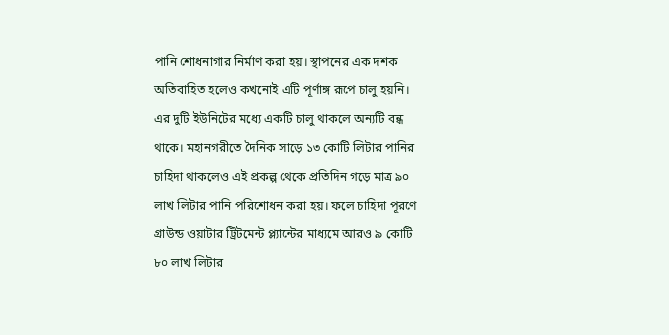পানি শোধনাগার নির্মাণ করা হয়। স্থাপনের এক দশক অতিবাহিত হলেও কখনোই এটি পূর্ণাঙ্গ রূপে চালু হয়নি। এর দুটি ইউনিটের মধ্যে একটি চালু থাকলে অন্যটি বন্ধ থাকে। মহানগরীতে দৈনিক সাড়ে ১৩ কোটি লিটার পানির চাহিদা থাকলেও এই প্রকল্প থেকে প্রতিদিন গড়ে মাত্র ৯০ লাখ লিটার পানি পরিশোধন করা হয়। ফলে চাহিদা পূরণে গ্রাউন্ড ওয়াটার ট্রিটমেন্ট প্ল্যান্টের মাধ্যমে আরও ৯ কোটি ৮০ লাখ লিটার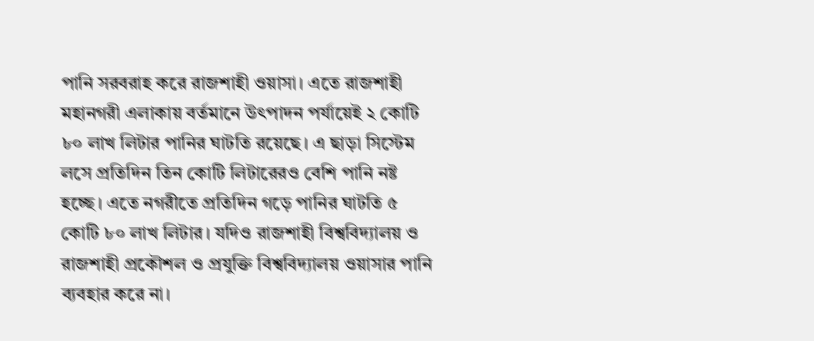পানি সরবরাহ করে রাজশাহী ওয়াসা। এতে রাজশাহী মহানগরী এলাকায় বর্তমানে উৎপাদন পর্যায়েই ২ কোটি ৮০ লাখ লিটার পানির ঘাটতি রয়েছে। এ ছাড়া সিস্টেম লসে প্রতিদিন তিন কোটি লিটারেরও বেশি পানি নষ্ট হচ্ছে। এতে নগরীতে প্রতিদিন গড়ে পানির ঘাটতি ৫ কোটি ৮০ লাখ লিটার। যদিও রাজশাহী বিশ্ববিদ্যালয় ও রাজশাহী প্রকৌশল ও প্রযুক্তি বিশ্ববিদ্যালয় ওয়াসার পানি ব্যবহার করে না।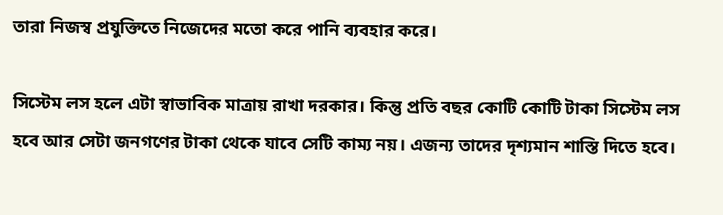তারা নিজস্ব প্রযুক্তিতে নিজেদের মতো করে পানি ব্যবহার করে।

সিস্টেম লস হলে এটা স্বাভাবিক মাত্রায় রাখা দরকার। কিন্তু প্রতি বছর কোটি কোটি টাকা সিস্টেম লস হবে আর সেটা জনগণের টাকা থেকে যাবে সেটি কাম্য নয়। এজন্য তাদের দৃশ্যমান শাস্তি দিতে হবে।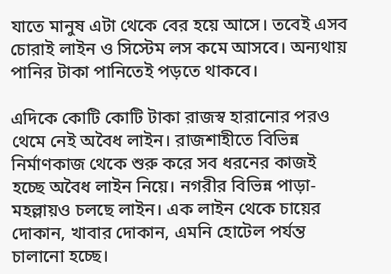যাতে মানুষ এটা থেকে বের হয়ে আসে। তবেই এসব চোরাই লাইন ও সিস্টেম লস কমে আসবে। অন্যথায় পানির টাকা পানিতেই পড়তে থাকবে।

এদিকে কোটি কোটি টাকা রাজস্ব হারানোর পরও থেমে নেই অবৈধ লাইন। রাজশাহীতে বিভিন্ন নির্মাণকাজ থেকে শুরু করে সব ধরনের কাজই হচ্ছে অবৈধ লাইন নিয়ে। নগরীর বিভিন্ন পাড়া-মহল্লায়ও চলছে লাইন। এক লাইন থেকে চায়ের দোকান, খাবার দোকান, এমনি হোটেল পর্যন্ত চালানো হচ্ছে।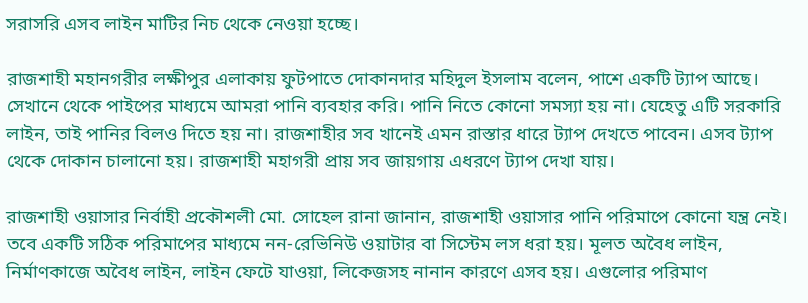সরাসরি এসব লাইন মাটির নিচ থেকে নেওয়া হচ্ছে।

রাজশাহী মহানগরীর লক্ষীপুর এলাকায় ফুটপাতে দোকানদার মহিদুল ইসলাম বলেন, পাশে একটি ট্যাপ আছে। সেখানে থেকে পাইপের মাধ্যমে আমরা পানি ব্যবহার করি। পানি নিতে কোনো সমস্যা হয় না। যেহেতু এটি সরকারি লাইন, তাই পানির বিলও দিতে হয় না। রাজশাহীর সব খানেই এমন রাস্তার ধারে ট্যাপ দেখতে পাবেন। এসব ট্যাপ থেকে দোকান চালানো হয়। রাজশাহী মহাগরী প্রায় সব জায়গায় এধরণে ট্যাপ দেখা যায়।

রাজশাহী ওয়াসার নির্বাহী প্রকৌশলী মো. সোহেল রানা জানান, রাজশাহী ওয়াসার পানি পরিমাপে কোনো যন্ত্র নেই। তবে একটি সঠিক পরিমাপের মাধ্যমে নন-রেভিনিউ ওয়াটার বা সিস্টেম লস ধরা হয়। মূলত অবৈধ লাইন, নির্মাণকাজে অবৈধ লাইন, লাইন ফেটে যাওয়া, লিকেজসহ নানান কারণে এসব হয়। এগুলোর পরিমাণ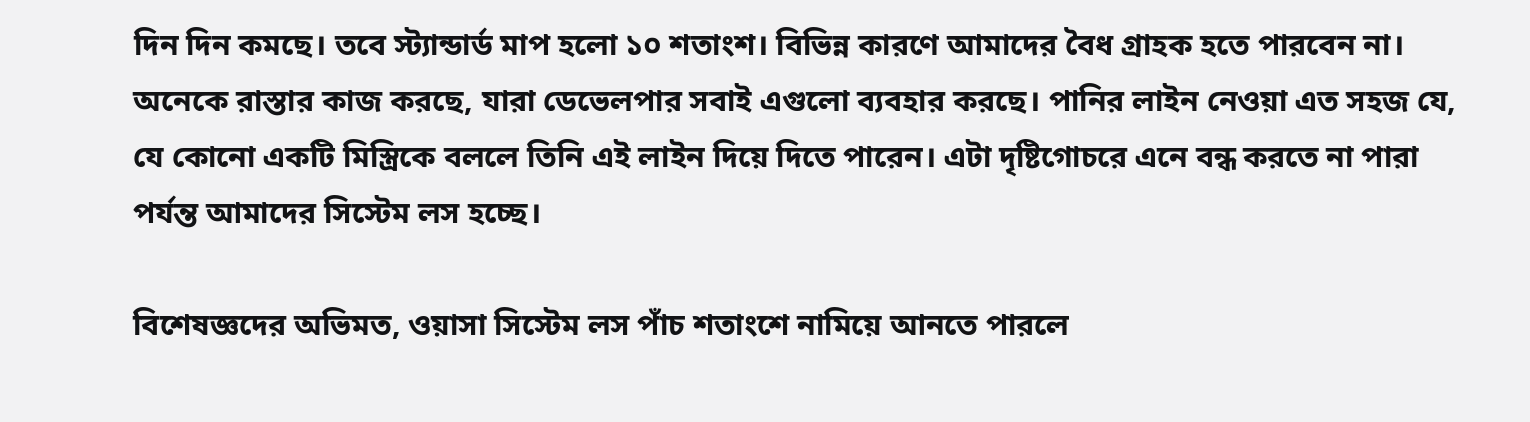দিন দিন কমছে। তবে স্ট্যান্ডার্ড মাপ হলো ১০ শতাংশ। বিভিন্ন কারণে আমাদের বৈধ গ্রাহক হতে পারবেন না। অনেকে রাস্তার কাজ করছে, যারা ডেভেলপার সবাই এগুলো ব্যবহার করছে। পানির লাইন নেওয়া এত সহজ যে, যে কোনো একটি মিস্ত্রিকে বললে তিনি এই লাইন দিয়ে দিতে পারেন। এটা দৃষ্টিগোচরে এনে বন্ধ করতে না পারা পর্যন্ত আমাদের সিস্টেম লস হচ্ছে।

বিশেষজ্ঞদের অভিমত, ওয়াসা সিস্টেম লস পাঁচ শতাংশে নামিয়ে আনতে পারলে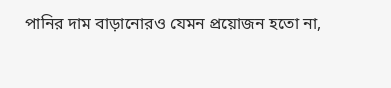পানির দাম বাড়ানোরও যেমন প্রয়োজন হতো না,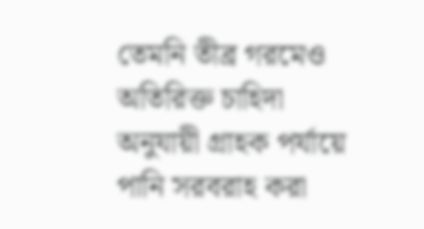তেমনি তীব্র গরমেও অতিরিক্ত চাহিদা অনুযায়ী গ্রাহক পর্যায়ে পানি সরবরাহ করা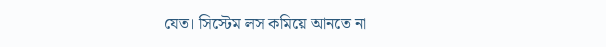যেত। সিস্টেম লস কমিয়ে আনতে না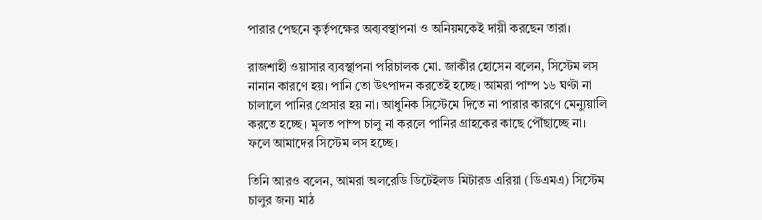পারার পেছনে কৃর্তৃপক্ষের অব্যবস্থাপনা ও অনিয়মকেই দায়ী করছেন তারা।

রাজশাহী ওয়াসার ব্যবস্থাপনা পরিচালক মো. জাকীর হোসেন বলেন, সিস্টেম লস নানান কারণে হয়। পানি তো উৎপাদন করতেই হচ্ছে। আমরা পাম্প ১৬ ঘণ্টা না চালালে পানির প্রেসার হয় না। আধুনিক সিস্টেমে দিতে না পারার কারণে মেন্যুয়ালি করতে হচ্ছে। মূলত পাম্প চালু না করলে পানির গ্রাহকের কাছে পৌঁছাচ্ছে না। ফলে আমাদের সিস্টেম লস হচ্ছে।

তিনি আরও বলেন, আমরা অলরেডি ডিটেইলড মিটারড এরিয়া (ডিএমএ) সিস্টেম চালুর জন্য মাঠ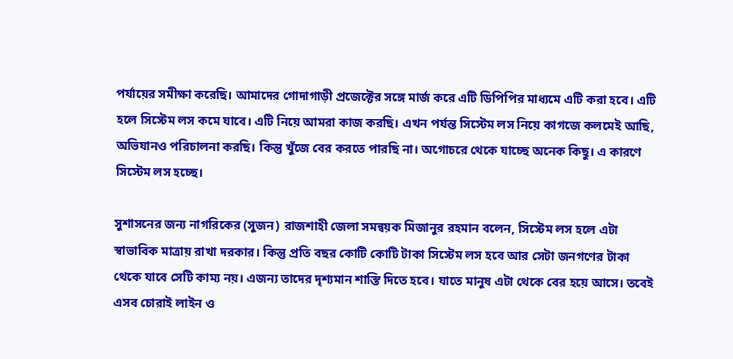পর্যায়ের সমীক্ষা করেছি। আমাদের গোদাগাড়ী প্রজেক্টের সঙ্গে মার্জ করে এটি ডিপিপির মাধ্যমে এটি করা হবে। এটি হলে সিস্টেম লস কমে যাবে। এটি নিয়ে আমরা কাজ করছি। এখন পর্যন্ত সিস্টেম লস নিয়ে কাগজে কলমেই আছি, অভিযানও পরিচালনা করছি। কিন্তু খুঁজে বের করতে পারছি না। অগোচরে থেকে যাচ্ছে অনেক কিছু। এ কারণে সিস্টেম লস হচ্ছে।

সুশাসনের জন্য নাগরিকের (সুজন) রাজশাহী জেলা সমন্বয়ক মিজানুর রহমান বলেন, সিস্টেম লস হলে এটা স্বাভাবিক মাত্রায় রাখা দরকার। কিন্তু প্রতি বছর কোটি কোটি টাকা সিস্টেম লস হবে আর সেটা জনগণের টাকা থেকে যাবে সেটি কাম্য নয়। এজন্য তাদের দৃশ্যমান শাস্তি দিতে হবে। যাতে মানুষ এটা থেকে বের হয়ে আসে। তবেই এসব চোরাই লাইন ও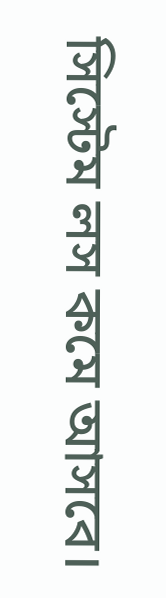সিস্টেম লস কমে আসবে।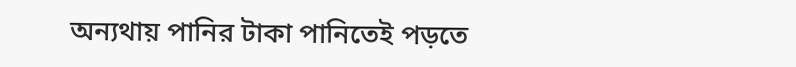অন্যথায় পানির টাকা পানিতেই পড়তে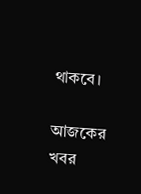থাকবে।

আজকের খবর